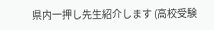県内一押し先生紹介します (高校受験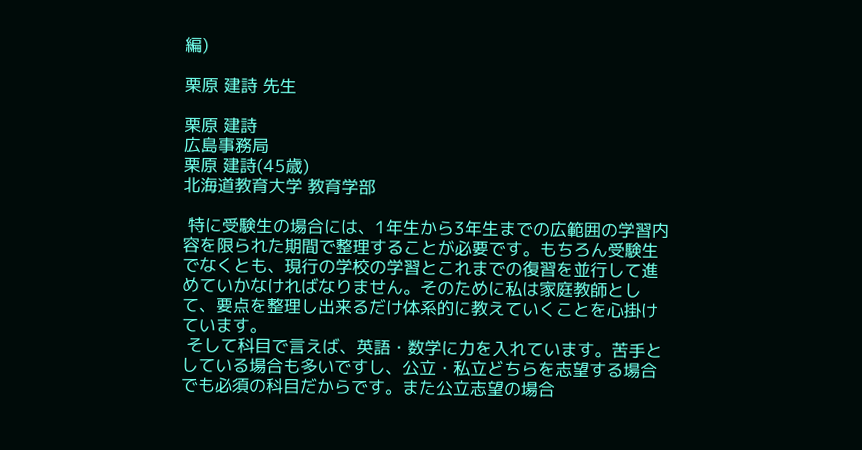編)

栗原 建詩 先生

栗原 建詩
広島事務局
栗原 建詩(45歳)
北海道教育大学 教育学部

 特に受験生の場合には、1年生から3年生までの広範囲の学習内容を限られた期間で整理することが必要です。もちろん受験生でなくとも、現行の学校の学習とこれまでの復習を並行して進めていかなければなりません。そのために私は家庭教師として、要点を整理し出来るだけ体系的に教えていくことを心掛けています。
 そして科目で言えば、英語・数学に力を入れています。苦手としている場合も多いですし、公立・私立どちらを志望する場合でも必須の科目だからです。また公立志望の場合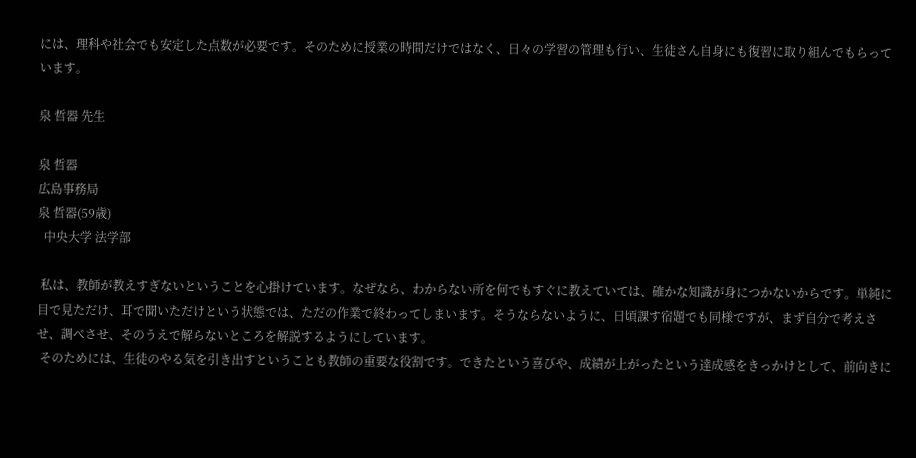には、理科や社会でも安定した点数が必要です。そのために授業の時間だけではなく、日々の学習の管理も行い、生徒さん自身にも復習に取り組んでもらっています。

泉 哲器 先生

泉 哲器
広島事務局
泉 哲器(59歳)
  中央大学 法学部

 私は、教師が教えすぎないということを心掛けています。なぜなら、わからない所を何でもすぐに教えていては、確かな知識が身につかないからです。単純に目で見ただけ、耳で聞いただけという状態では、ただの作業で終わってしまいます。そうならないように、日頃課す宿題でも同様ですが、まず自分で考えさせ、調べさせ、そのうえで解らないところを解説するようにしています。
 そのためには、生徒のやる気を引き出すということも教師の重要な役割です。できたという喜びや、成績が上がったという達成感をきっかけとして、前向きに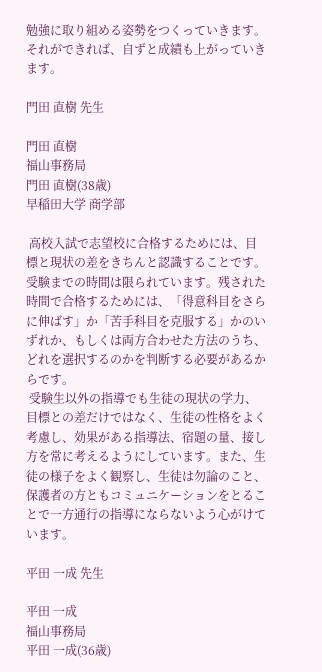勉強に取り組める姿勢をつくっていきます。それができれば、自ずと成績も上がっていきます。

門田 直樹 先生

門田 直樹
福山事務局
門田 直樹(38歳)
早稲田大学 商学部

 高校入試で志望校に合格するためには、目標と現状の差をきちんと認識することです。受験までの時間は限られています。残された時間で合格するためには、「得意科目をさらに伸ばす」か「苦手科目を克服する」かのいずれか、もしくは両方合わせた方法のうち、どれを選択するのかを判断する必要があるからです。
 受験生以外の指導でも生徒の現状の学力、目標との差だけではなく、生徒の性格をよく考慮し、効果がある指導法、宿題の量、接し方を常に考えるようにしています。また、生徒の様子をよく観察し、生徒は勿論のこと、保護者の方ともコミュニケーションをとることで一方通行の指導にならないよう心がけています。

平田 一成 先生

平田 一成
福山事務局
平田 一成(36歳)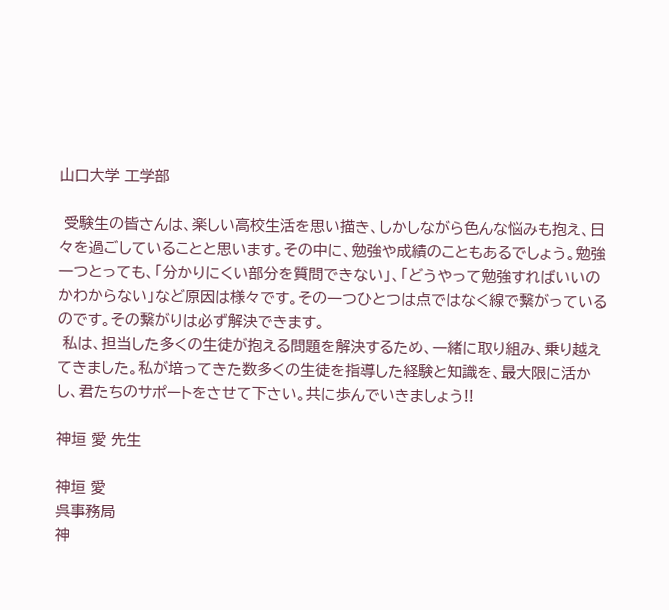山口大学 工学部

 受験生の皆さんは、楽しい高校生活を思い描き、しかしながら色んな悩みも抱え、日々を過ごしていることと思います。その中に、勉強や成績のこともあるでしょう。勉強一つとっても、「分かりにくい部分を質問できない」、「どうやって勉強すればいいのかわからない」など原因は様々です。その一つひとつは点ではなく線で繋がっているのです。その繋がりは必ず解決できます。
 私は、担当した多くの生徒が抱える問題を解決するため、一緒に取り組み、乗り越えてきました。私が培ってきた数多くの生徒を指導した経験と知識を、最大限に活かし、君たちのサポートをさせて下さい。共に歩んでいきましょう!!

神垣 愛 先生

神垣 愛
呉事務局
神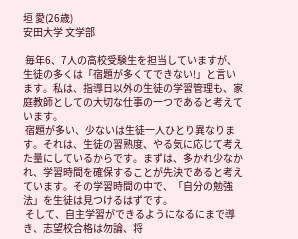垣 愛(26歳)
安田大学 文学部

 毎年6、7人の高校受験生を担当していますが、生徒の多くは「宿題が多くてできない!」と言います。私は、指導日以外の生徒の学習管理も、家庭教師としての大切な仕事の一つであると考えています。
 宿題が多い、少ないは生徒一人ひとり異なります。それは、生徒の習熟度、やる気に応じて考えた量にしているからです。まずは、多かれ少なかれ、学習時間を確保することが先決であると考えています。その学習時間の中で、「自分の勉強法」を生徒は見つけるはずです。
 そして、自主学習ができるようになるにまで導き、志望校合格は勿論、将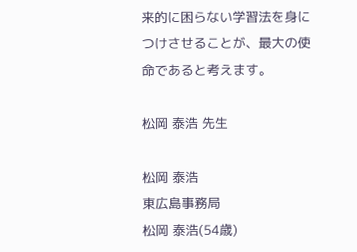来的に困らない学習法を身につけさせることが、最大の使命であると考えます。

松岡 泰浩 先生

松岡 泰浩
東広島事務局
松岡 泰浩(54歳)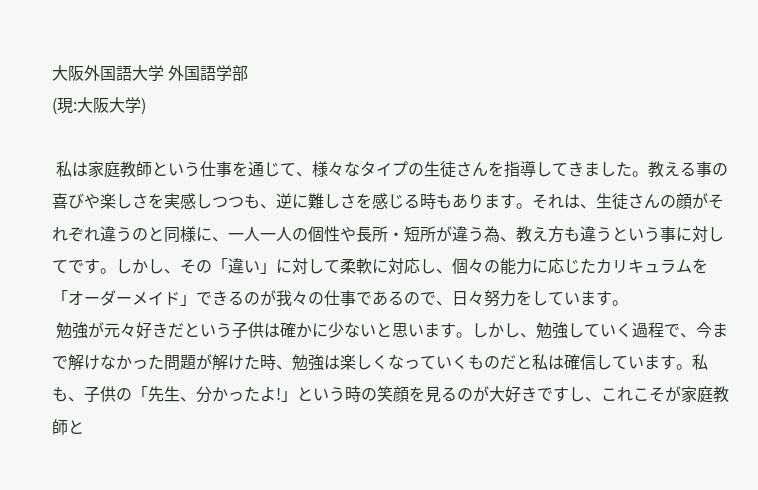大阪外国語大学 外国語学部
(現:大阪大学)

 私は家庭教師という仕事を通じて、様々なタイプの生徒さんを指導してきました。教える事の喜びや楽しさを実感しつつも、逆に難しさを感じる時もあります。それは、生徒さんの顔がそれぞれ違うのと同様に、一人一人の個性や長所・短所が違う為、教え方も違うという事に対してです。しかし、その「違い」に対して柔軟に対応し、個々の能力に応じたカリキュラムを「オーダーメイド」できるのが我々の仕事であるので、日々努力をしています。
 勉強が元々好きだという子供は確かに少ないと思います。しかし、勉強していく過程で、今まで解けなかった問題が解けた時、勉強は楽しくなっていくものだと私は確信しています。私も、子供の「先生、分かったよ!」という時の笑顔を見るのが大好きですし、これこそが家庭教師と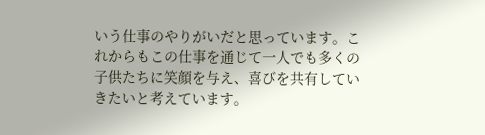いう仕事のやりがいだと思っています。これからもこの仕事を通じて一人でも多くの子供たちに笑顔を与え、喜びを共有していきたいと考えています。